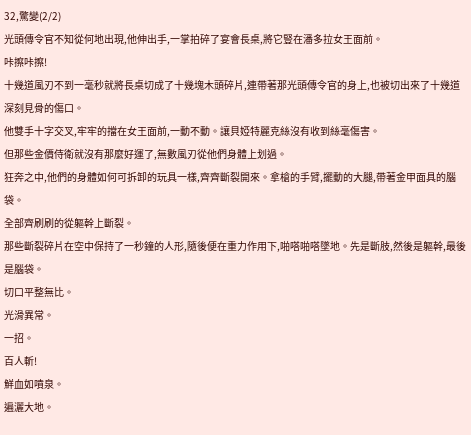32,驚變(2/2)
光頭傳令官不知從何地出現,他伸出手,一掌拍碎了宴會長桌,將它豎在潘多拉女王面前。
咔擦咔擦!
十幾道風刃不到一毫秒就將長桌切成了十幾塊木頭碎片,連帶著那光頭傳令官的身上,也被切出來了十幾道深刻見骨的傷口。
他雙手十字交叉,牢牢的擋在女王面前,一動不動。讓貝婭特麗克絲沒有收到絲毫傷害。
但那些金價侍衛就沒有那麼好運了,無數風刃從他們身體上划過。
狂奔之中,他們的身體如何可拆卸的玩具一樣,齊齊斷裂開來。拿槍的手臂,擺動的大腿,帶著金甲面具的腦袋。
全部齊刷刷的從軀幹上斷裂。
那些斷裂碎片在空中保持了一秒鐘的人形,隨後便在重力作用下,啪嗒啪嗒墜地。先是斷肢,然後是軀幹,最後是腦袋。
切口平整無比。
光滑異常。
一招。
百人斬!
鮮血如噴泉。
遍灑大地。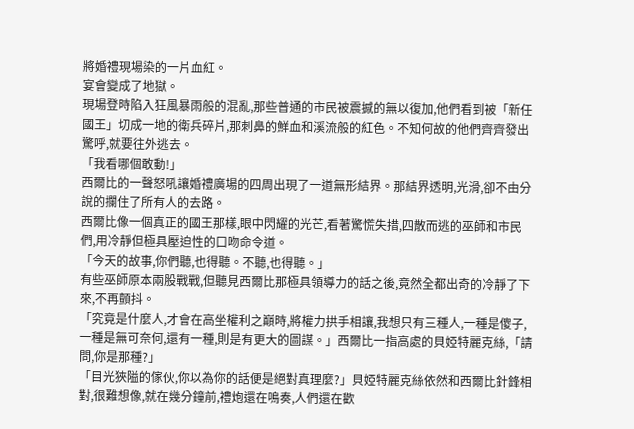將婚禮現場染的一片血紅。
宴會變成了地獄。
現場登時陷入狂風暴雨般的混亂,那些普通的市民被震撼的無以復加,他們看到被「新任國王」切成一地的衛兵碎片,那刺鼻的鮮血和溪流般的紅色。不知何故的他們齊齊發出驚呼,就要往外逃去。
「我看哪個敢動!」
西爾比的一聲怒吼讓婚禮廣場的四周出現了一道無形結界。那結界透明,光滑,卻不由分說的攔住了所有人的去路。
西爾比像一個真正的國王那樣,眼中閃耀的光芒,看著驚慌失措,四散而逃的巫師和市民們,用冷靜但極具壓迫性的口吻命令道。
「今天的故事,你們聽,也得聽。不聽,也得聽。」
有些巫師原本兩股戰戰,但聽見西爾比那極具領導力的話之後,竟然全都出奇的冷靜了下來,不再顫抖。
「究竟是什麼人,才會在高坐權利之巔時,將權力拱手相讓,我想只有三種人,一種是傻子,一種是無可奈何,還有一種,則是有更大的圖謀。」西爾比一指高處的貝婭特麗克絲,「請問,你是那種?」
「目光狹隘的傢伙,你以為你的話便是絕對真理麼?」貝婭特麗克絲依然和西爾比針鋒相對,很難想像,就在幾分鐘前,禮炮還在鳴奏,人們還在歡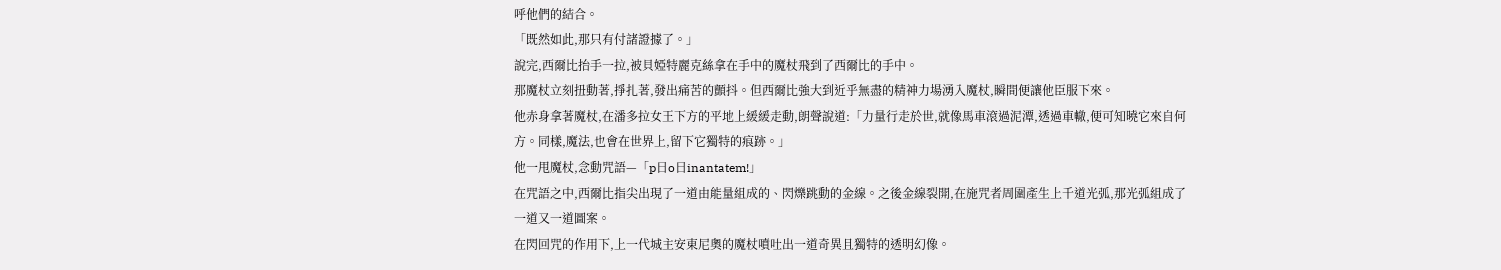呼他們的結合。
「既然如此,那只有付諸證據了。」
說完,西爾比抬手一拉,被貝婭特麗克絲拿在手中的魔杖飛到了西爾比的手中。
那魔杖立刻扭動著,掙扎著,發出痛苦的顫抖。但西爾比強大到近乎無盡的精神力場湧入魔杖,瞬間便讓他臣服下來。
他赤身拿著魔杖,在潘多拉女王下方的平地上緩緩走動,朗聲說道:「力量行走於世,就像馬車滾過泥潭,透過車轍,便可知曉它來自何方。同樣,魔法,也會在世界上,留下它獨特的痕跡。」
他一甩魔杖,念動咒語—「p日o日inantatem!」
在咒語之中,西爾比指尖出現了一道由能量組成的、閃爍跳動的金線。之後金線裂開,在施咒者周圍產生上千道光弧,那光弧組成了一道又一道圖案。
在閃回咒的作用下,上一代城主安東尼奧的魔杖噴吐出一道奇異且獨特的透明幻像。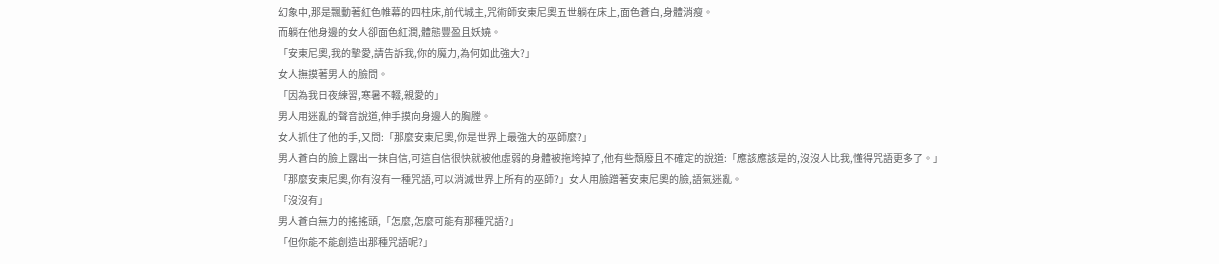幻象中,那是飄動著紅色帷幕的四柱床,前代城主,咒術師安東尼奧五世躺在床上,面色蒼白,身體消瘦。
而躺在他身邊的女人卻面色紅潤,體態豐盈且妖嬈。
「安東尼奧,我的摯愛,請告訴我,你的魔力,為何如此強大?」
女人撫摸著男人的臉問。
「因為我日夜練習,寒暑不輟,親愛的」
男人用迷亂的聲音說道,伸手摸向身邊人的胸膛。
女人抓住了他的手,又問:「那麼安東尼奧,你是世界上最強大的巫師麼?」
男人蒼白的臉上露出一抹自信,可這自信很快就被他虛弱的身體被拖垮掉了,他有些頹廢且不確定的說道:「應該應該是的,沒沒人比我,懂得咒語更多了。」
「那麼安東尼奧,你有沒有一種咒語,可以消滅世界上所有的巫師?」女人用臉蹭著安東尼奧的臉,語氣迷亂。
「沒沒有」
男人蒼白無力的搖搖頭,「怎麼,怎麼可能有那種咒語?」
「但你能不能創造出那種咒語呢?」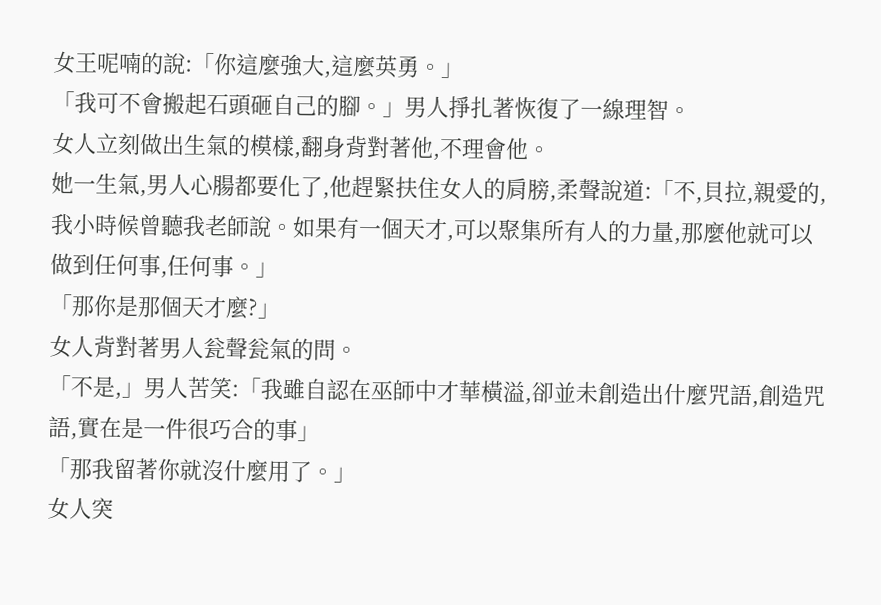女王呢喃的說:「你這麼強大,這麼英勇。」
「我可不會搬起石頭砸自己的腳。」男人掙扎著恢復了一線理智。
女人立刻做出生氣的模樣,翻身背對著他,不理會他。
她一生氣,男人心腸都要化了,他趕緊扶住女人的肩膀,柔聲說道:「不,貝拉,親愛的,我小時候曾聽我老師說。如果有一個天才,可以聚集所有人的力量,那麼他就可以做到任何事,任何事。」
「那你是那個天才麼?」
女人背對著男人瓮聲瓮氣的問。
「不是,」男人苦笑:「我雖自認在巫師中才華橫溢,卻並未創造出什麼咒語,創造咒語,實在是一件很巧合的事」
「那我留著你就沒什麼用了。」
女人突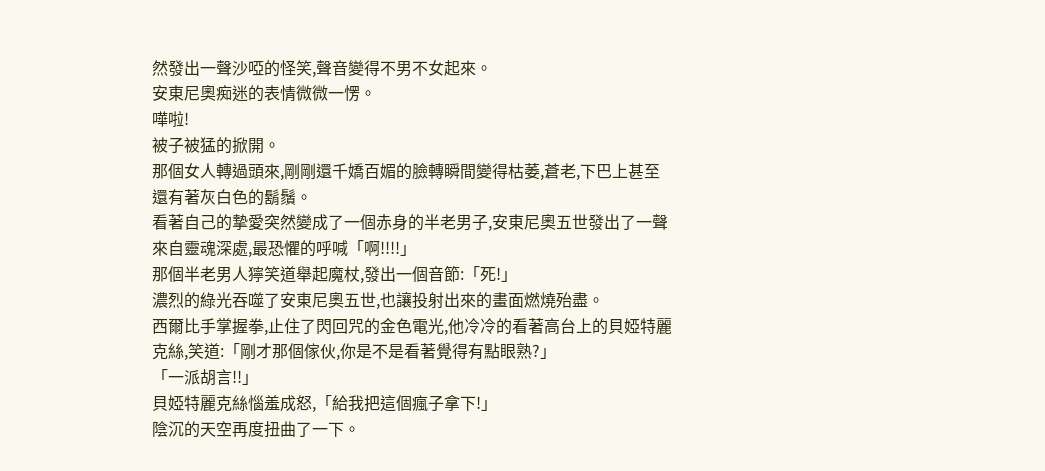然發出一聲沙啞的怪笑,聲音變得不男不女起來。
安東尼奧痴迷的表情微微一愣。
嘩啦!
被子被猛的掀開。
那個女人轉過頭來,剛剛還千嬌百媚的臉轉瞬間變得枯萎,蒼老,下巴上甚至還有著灰白色的鬍鬚。
看著自己的摯愛突然變成了一個赤身的半老男子,安東尼奧五世發出了一聲來自靈魂深處,最恐懼的呼喊「啊!!!!」
那個半老男人獰笑道舉起魔杖,發出一個音節:「死!」
濃烈的綠光吞噬了安東尼奧五世,也讓投射出來的畫面燃燒殆盡。
西爾比手掌握拳,止住了閃回咒的金色電光,他冷冷的看著高台上的貝婭特麗克絲,笑道:「剛才那個傢伙,你是不是看著覺得有點眼熟?」
「一派胡言!!」
貝婭特麗克絲惱羞成怒,「給我把這個瘋子拿下!」
陰沉的天空再度扭曲了一下。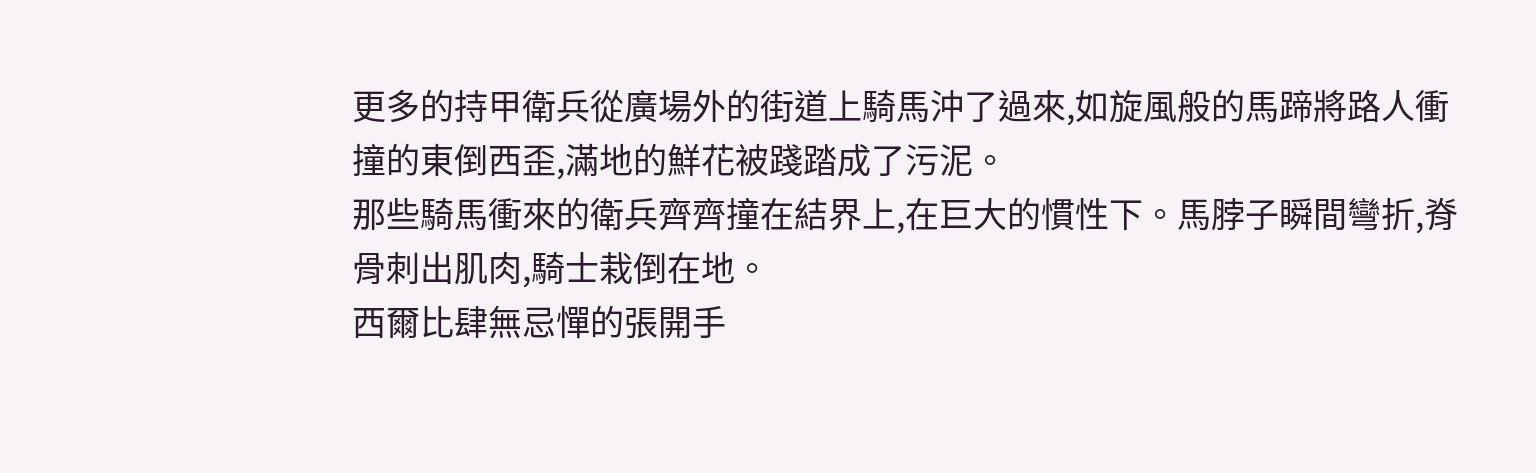更多的持甲衛兵從廣場外的街道上騎馬沖了過來,如旋風般的馬蹄將路人衝撞的東倒西歪,滿地的鮮花被踐踏成了污泥。
那些騎馬衝來的衛兵齊齊撞在結界上,在巨大的慣性下。馬脖子瞬間彎折,脊骨刺出肌肉,騎士栽倒在地。
西爾比肆無忌憚的張開手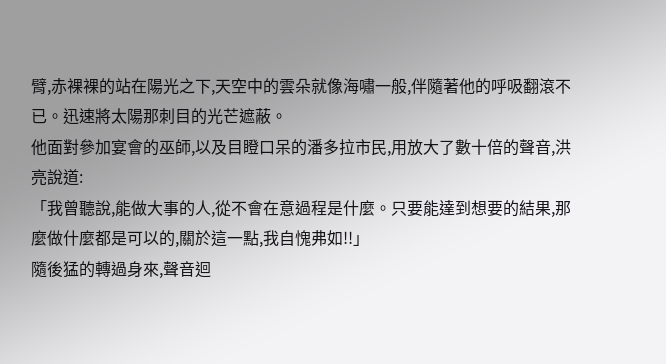臂,赤裸裸的站在陽光之下,天空中的雲朵就像海嘯一般,伴隨著他的呼吸翻滾不已。迅速將太陽那刺目的光芒遮蔽。
他面對參加宴會的巫師,以及目瞪口呆的潘多拉市民,用放大了數十倍的聲音,洪亮說道:
「我曾聽說,能做大事的人,從不會在意過程是什麼。只要能達到想要的結果,那麼做什麼都是可以的,關於這一點,我自愧弗如!!」
隨後猛的轉過身來,聲音迴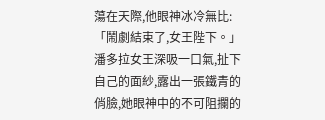蕩在天際,他眼神冰冷無比:「鬧劇結束了,女王陛下。」
潘多拉女王深吸一口氣,扯下自己的面紗,露出一張鐵青的俏臉,她眼神中的不可阻攔的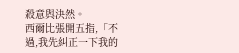殺意與決然。
西爾比張開五指,「不過,我先糾正一下我的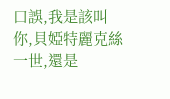口誤,我是該叫你,貝婭特麗克絲一世,還是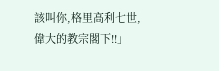該叫你,格里高利七世,偉大的教宗閣下!!」